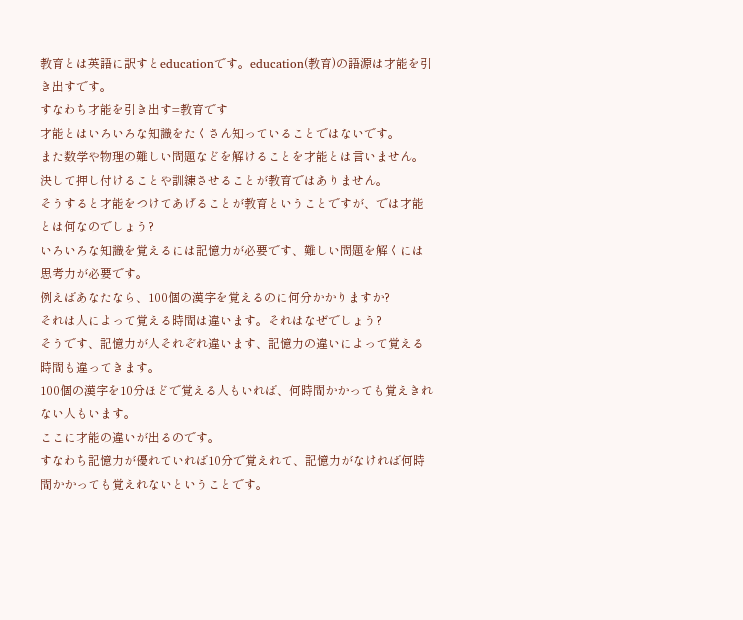教育とは英語に訳すとeducationです。education(教育)の語源は才能を引き出すです。
すなわち才能を引き出す=教育です
才能とはいろいろな知識をたくさん知っていることではないです。
また数学や物理の難しい問題などを解けることを才能とは言いません。
決して押し付けることや訓練させることが教育ではありません。
そうすると才能をつけてあげることが教育ということですが、では才能とは何なのでしょう?
いろいろな知識を覚えるには記憶力が必要です、難しい問題を解くには思考力が必要です。
例えばあなたなら、100個の漢字を覚えるのに何分かかりますか?
それは人によって覚える時間は違います。それはなぜでしょう?
そうです、記憶力が人それぞれ違います、記憶力の違いによって覚える時間も違ってきます。
100個の漢字を10分ほどで覚える人もいれば、何時間かかっても覚えきれない人もいます。
ここに才能の違いが出るのです。
すなわち記憶力が優れていれば10分で覚えれて、記憶力がなければ何時間かかっても覚えれないということです。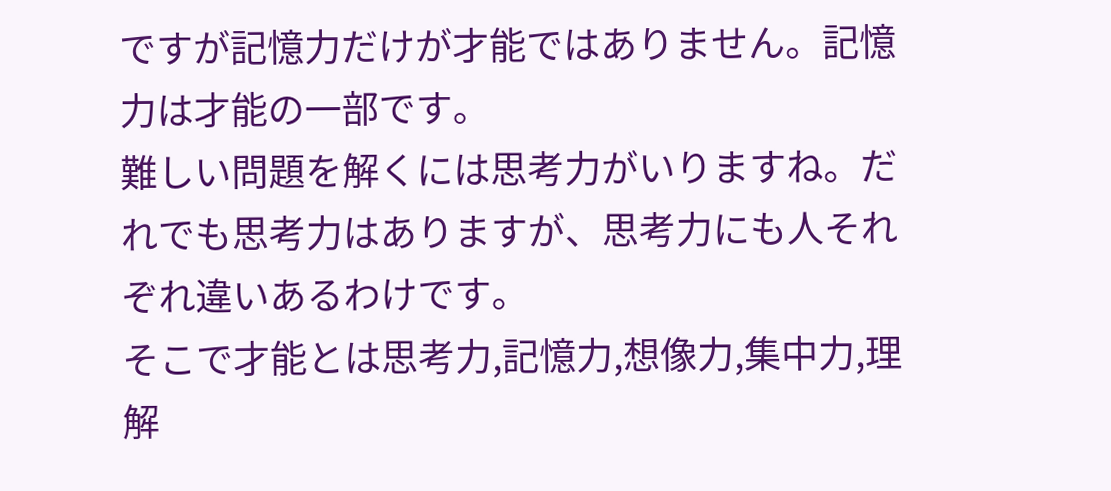ですが記憶力だけが才能ではありません。記憶力は才能の一部です。
難しい問題を解くには思考力がいりますね。だれでも思考力はありますが、思考力にも人それぞれ違いあるわけです。
そこで才能とは思考力,記憶力,想像力,集中力,理解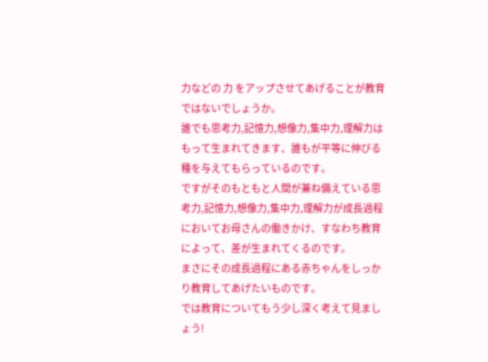力などの 力 をアップさせてあげることが教育ではないでしょうか。
誰でも思考力,記憶力,想像力,集中力,理解力はもって生まれてきます、誰もが平等に伸びる種を与えてもらっているのです。
ですがそのもともと人間が兼ね備えている思考力,記憶力,想像力,集中力,理解力が成長過程においてお母さんの働きかけ、すなわち教育によって、差が生まれてくるのです。
まさにその成長過程にある赤ちゃんをしっかり教育してあげたいものです。
では教育についてもう少し深く考えて見ましょう!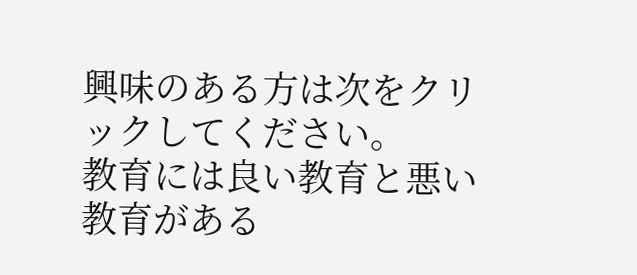興味のある方は次をクリックしてください。
教育には良い教育と悪い教育がある